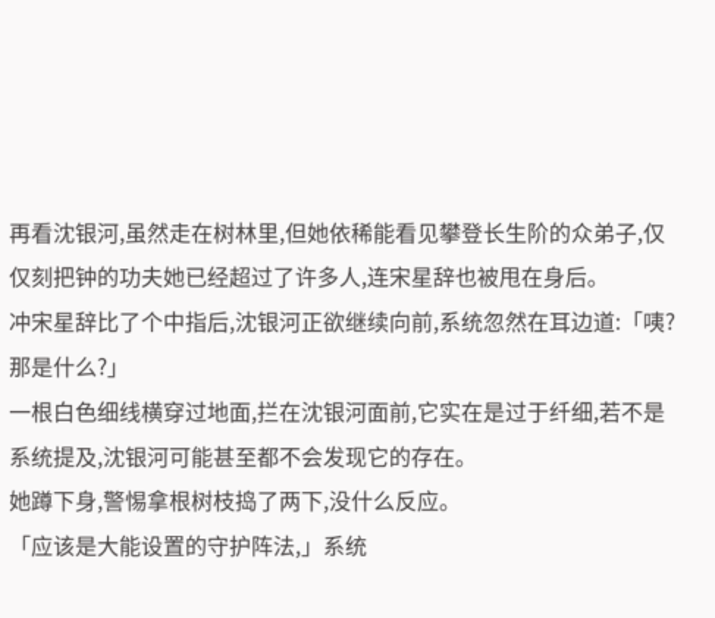再看沈银河,虽然走在树林里,但她依稀能看见攀登长生阶的众弟子,仅仅刻把钟的功夫她已经超过了许多人,连宋星辞也被甩在身后。
冲宋星辞比了个中指后,沈银河正欲继续向前,系统忽然在耳边道:「咦?那是什么?」
一根白色细线横穿过地面,拦在沈银河面前,它实在是过于纤细,若不是系统提及,沈银河可能甚至都不会发现它的存在。
她蹲下身,警惕拿根树枝捣了两下,没什么反应。
「应该是大能设置的守护阵法,」系统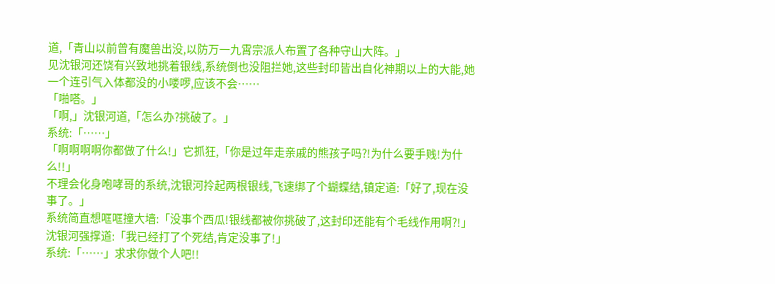道,「青山以前曾有魔兽出没,以防万一九霄宗派人布置了各种守山大阵。」
见沈银河还饶有兴致地挑着银线,系统倒也没阻拦她,这些封印皆出自化神期以上的大能,她一个连引气入体都没的小喽啰,应该不会……
「啪嗒。」
「啊,」沈银河道,「怎么办?挑破了。」
系统:「……」
「啊啊啊啊你都做了什么!」它抓狂,「你是过年走亲戚的熊孩子吗?!为什么要手贱!为什么!!」
不理会化身咆哮哥的系统,沈银河拎起两根银线,飞速绑了个蝴蝶结,镇定道:「好了,现在没事了。」
系统简直想哐哐撞大墙:「没事个西瓜!银线都被你挑破了,这封印还能有个毛线作用啊?!」
沈银河强撑道:「我已经打了个死结,肯定没事了!」
系统:「……」求求你做个人吧!!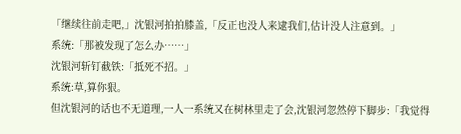「继续往前走吧,」沈银河拍拍膝盖,「反正也没人来逮我们,估计没人注意到。」
系统:「那被发现了怎么办……」
沈银河斩钉截铁:「抵死不招。」
系统:草,算你狠。
但沈银河的话也不无道理,一人一系统又在树林里走了会,沈银河忽然停下脚步:「我觉得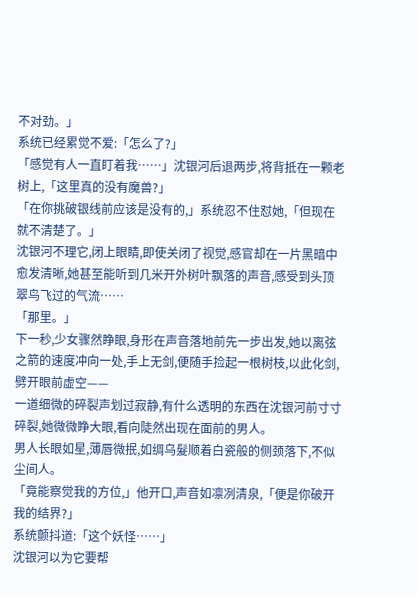不对劲。」
系统已经累觉不爱:「怎么了?」
「感觉有人一直盯着我……」沈银河后退两步,将背抵在一颗老树上,「这里真的没有魔兽?」
「在你挑破银线前应该是没有的,」系统忍不住怼她,「但现在就不清楚了。」
沈银河不理它,闭上眼睛,即使关闭了视觉,感官却在一片黑暗中愈发清晰,她甚至能听到几米开外树叶飘落的声音,感受到头顶翠鸟飞过的气流……
「那里。」
下一秒,少女骤然睁眼,身形在声音落地前先一步出发,她以离弦之箭的速度冲向一处,手上无剑,便随手捡起一根树枝,以此化剑,劈开眼前虚空——
一道细微的碎裂声划过寂静,有什么透明的东西在沈银河前寸寸碎裂,她微微睁大眼,看向陡然出现在面前的男人。
男人长眼如星,薄唇微抿,如绸乌髮顺着白瓷般的侧颈落下,不似尘间人。
「竟能察觉我的方位,」他开口,声音如凛冽清泉,「便是你破开我的结界?」
系统颤抖道:「这个妖怪……」
沈银河以为它要帮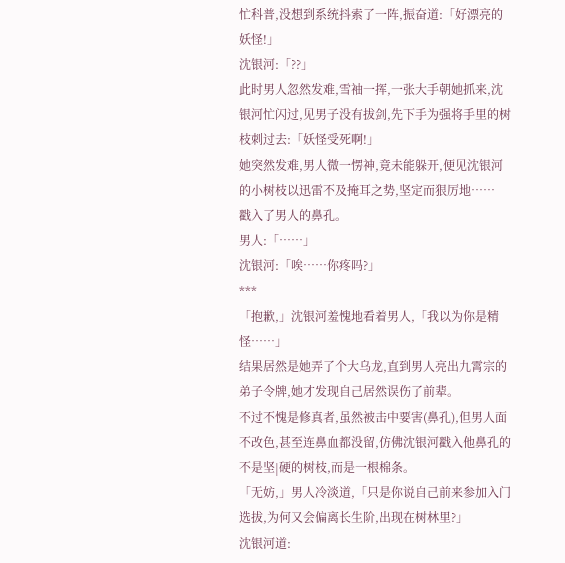忙科普,没想到系统抖索了一阵,振奋道:「好漂亮的妖怪!」
沈银河:「??」
此时男人忽然发难,雪袖一挥,一张大手朝她抓来,沈银河忙闪过,见男子没有拔剑,先下手为强将手里的树枝刺过去:「妖怪受死啊!」
她突然发难,男人微一愣神,竟未能躲开,便见沈银河的小树枝以迅雷不及掩耳之势,坚定而狠厉地……
戳入了男人的鼻孔。
男人:「……」
沈银河:「唉……你疼吗?」
***
「抱歉,」沈银河羞愧地看着男人,「我以为你是精怪……」
结果居然是她弄了个大乌龙,直到男人亮出九霄宗的弟子令牌,她才发现自己居然误伤了前辈。
不过不愧是修真者,虽然被击中要害(鼻孔),但男人面不改色,甚至连鼻血都没留,仿佛沈银河戳入他鼻孔的不是坚|硬的树枝,而是一根棉条。
「无妨,」男人冷淡道,「只是你说自己前来参加入门选拔,为何又会偏离长生阶,出现在树林里?」
沈银河道: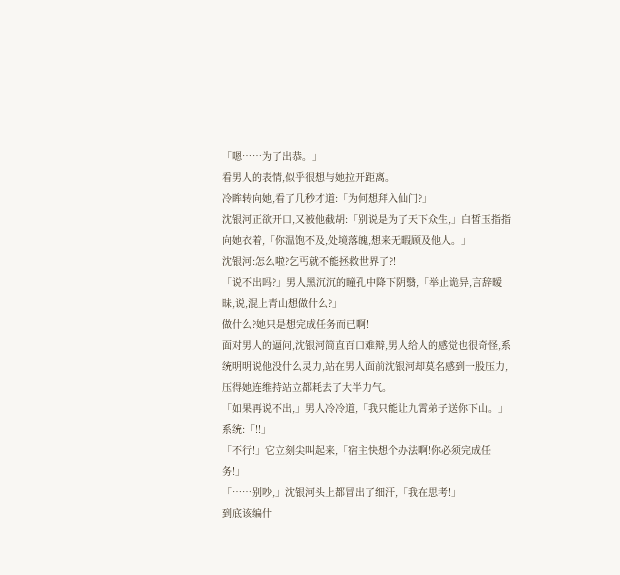「嗯……为了出恭。」
看男人的表情,似乎很想与她拉开距离。
冷眸转向她,看了几秒才道:「为何想拜入仙门?」
沈银河正欲开口,又被他截胡:「别说是为了天下众生,」白皙玉指指向她衣着,「你温饱不及,处境落魄,想来无暇顾及他人。」
沈银河:怎么啦?乞丐就不能拯救世界了?!
「说不出吗?」男人黑沉沉的瞳孔中降下阴翳,「举止诡异,言辞暧昧,说,混上青山想做什么?」
做什么?她只是想完成任务而已啊!
面对男人的逼问,沈银河简直百口难辩,男人给人的感觉也很奇怪,系统明明说他没什么灵力,站在男人面前沈银河却莫名感到一股压力,压得她连维持站立都耗去了大半力气。
「如果再说不出,」男人冷冷道,「我只能让九霄弟子送你下山。」
系统:「!!」
「不行!」它立刻尖叫起来,「宿主快想个办法啊!你必须完成任务!」
「……别吵,」沈银河头上都冒出了细汗,「我在思考!」
到底该编什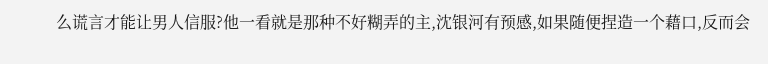么谎言才能让男人信服?他一看就是那种不好糊弄的主,沈银河有预感,如果随便捏造一个藉口,反而会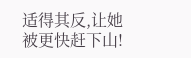适得其反,让她被更快赶下山!